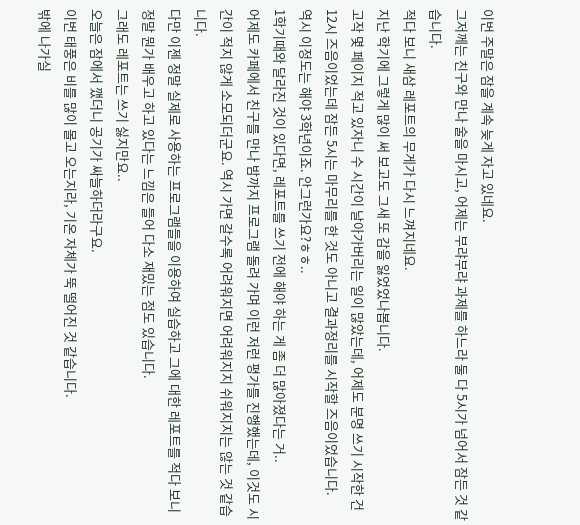이번 주말은 잠을 계속 늦게 자고 있네요.
그저께는 친구와 만나 술을 마시고, 어제는 부랴부랴 과제를 하느라 둘 다 5시가 넘어서 잠든 것 같습니다.
적다 보니 새삼 레포트의 무게가 다시 느껴지네요.
지난 학기에 그렇게 많이 써 보고도 그새 또 감을 잃었었나봅니다.
고작 몇 페이지 적고 있자니 수 시간이 날아가버리는 일이 많았는데, 어제도 분명 쓰기 시작한 건 12시 즈음이었는데 잠든 5시는 마무리를 한 것도 아니고 결과정리를 시작할 즈음이었습니다.
역시 이정도는 해야 3학년이죠. 안그런가요?ㅎㅎ..
1학기때와 달라진 것이 있다면, 레포트를 쓰기 전에 해야 하는 게 좀 더 많아졌다는 거..
어제도 카페에서 친구를 만나 밤까지 프로그램 돌려 가며 이런 저런 평가를 진행했는데, 이것도 시간이 적지 않게 소모되더군요. 역시 가면 갈수록 어려워지면 어려워지지 쉬워지지는 않는 것 같습니다.
다만 이젠 정말 실제로 사용하는 프로그램들을 이용하여 실습하고 그에 대한 레포트를 적다 보니 정말 뭔가 배우고 하고 있다는 느낌은 들어 다소 재밌는 점도 있습니다.
그래도 레포트는 쓰기 싫지만요..
오늘은 잠에서 깼더니 공기가 싸늘하더라구요.
이번 태풍은 비를 많이 몰고 오는지라, 기온 자체가 뚝 떨어진 것 같습니다.
밖에 나가실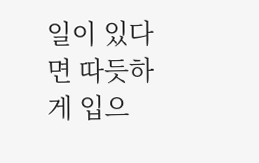일이 있다면 따듯하게 입으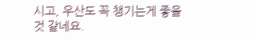시고, 우산도 꼭 챙기는게 좋을 것 같네요.